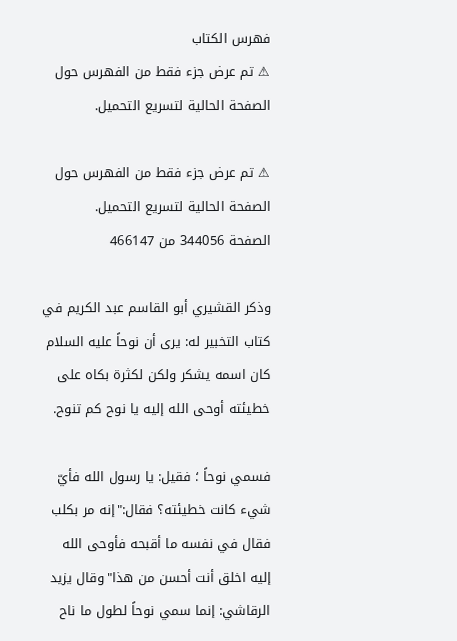فهرس الكتاب
⚠ تم عرض جزء فقط من الفهرس حول الصفحة الحالية لتسريع التحميل.

⚠ تم عرض جزء فقط من الفهرس حول الصفحة الحالية لتسريع التحميل.
الصفحة 344056 من 466147

وذكر القشيري أبو القاسم عبد الكريم في كتاب التخبير له: يرى أن نوحاً عليه السلام كان اسمه يشكر ولكن لكثرة بكاه على خطيئته أوحى الله إليه يا نوح كم تنوح.

فسمي نوحاً ؛ فقيل: يا رسول الله فأيّ شيء كانت خطيئته؟ فقال:"إنه مر بكلب فقال في نفسه ما أقبحه فأوحى الله إليه اخلق أنت أحسن من هذا"وقال يزيد الرقاشي: إنما سمي نوحاً لطول ما ناح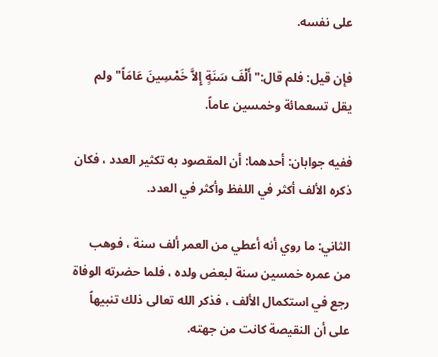على نفسه.

فإن قيل: فلم قال:"أَلْفَ سَنَةٍ إِلاَّ خَمْسِينَ عَامَاً"ولم يقل تسعمائة وخمسين عاماً.

ففيه جوابان: أحدهما: أن المقصود به تكثير العدد ، فكان ذكره الألف أكثر في اللفظ وأكثر في العدد.

الثاني: ما روي أنه أعطي من العمر ألف سنة ، فوهب من عمره خمسين سنة لبعض ولده ، فلما حضرته الوفاة رجع في استكمال الألف ، فذكر الله تعالى ذلك تنبيهاً على أن النقيصة كانت من جهته.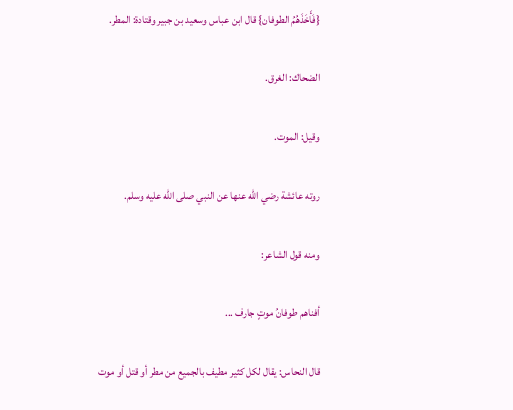{فَأَخَذَهُمُ الطوفان} قال ابن عباس وسعيد بن جبير وقتادة: المطر.

الضحاك: الغرق.

وقيل: الموت.

روته عائشة رضي الله عنها عن النبي صلى الله عليه وسلم.

ومنه قول الشاعر:

أفناهم طوفانُ موتٍ جارف ...

قال النحاس: يقال لكل كثير مطيف بالجميع من مطر أو قتل أو موت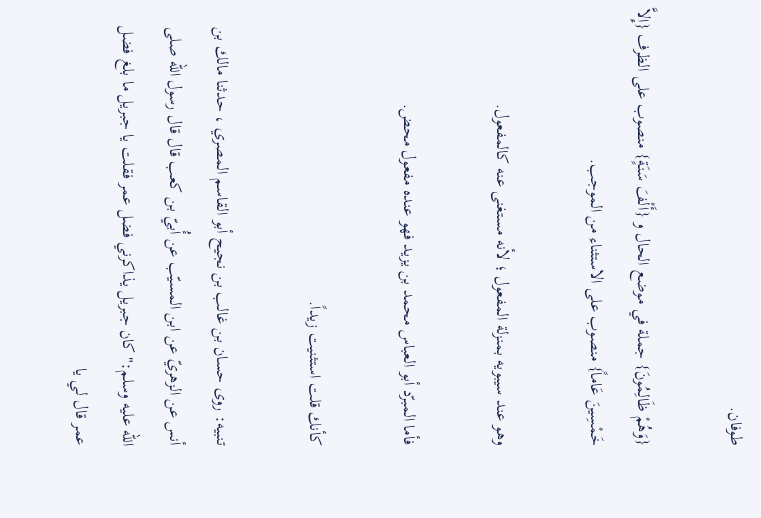طوفان.

{وَهُمْ ظَالِمُونَ} جملة في موضع الحال و {أَلْفَ سَنَةٍ} منصوب على الظرف {إِلاَّ خَمْسِينَ عَاماً} منصوب على الاستثناء من الموجب.

وهو عند سيبويه بمنزلة المفعول ؛ لأنه مستغنى عنه كالمفعول.

فأما المبرّد أبو العباس محمد بن يزيد فهو عنده مفعول محض.

كأنك قلت استثنيت زيداً.

تنبيه: روى حسان بن غالب بن نجيح أبو القاسم المصري ، حدثنا مالك بن أنس عن الزهريّ عن ابن المسيّب عن أُبيّ بن كعب قال قال رسول الله صلى الله عليه وسلم:"كان جبريل يذاكرني فضل عمر فقلت يا جبريل ما بلغ فضل عمر قال لي يا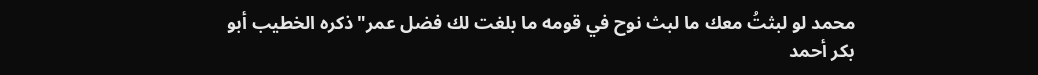محمد لو لبثتُ معك ما لبث نوح في قومه ما بلغت لك فضل عمر"ذكره الخطيب أبو بكر أحمد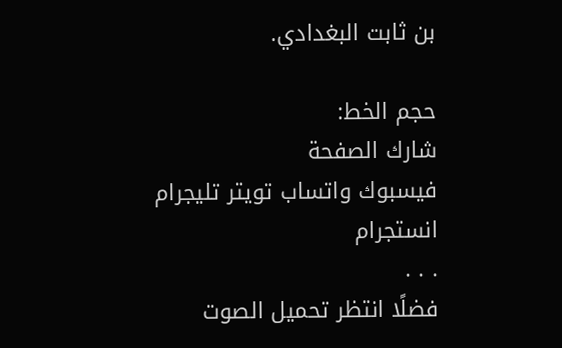بن ثابت البغدادي.

حجم الخط:
شارك الصفحة
فيسبوك واتساب تويتر تليجرام انستجرام
. . .
فضلًا انتظر تحميل الصوت